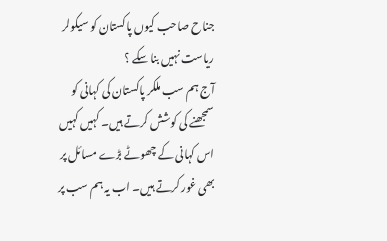جناح صاحب کیوں پاکستان کو سیکولر ریاست نہیں بنا سکے ؟
آج ہم سب ملکر پاکستان کی کہانی کو سمجھنے کی کوشش کرتے ہیں۔ کہیں کہیں اس کہانی کے چھوٹے بڑے مسائل پر بھی غور کرتے ہیں۔ اب یہ ہم سب پر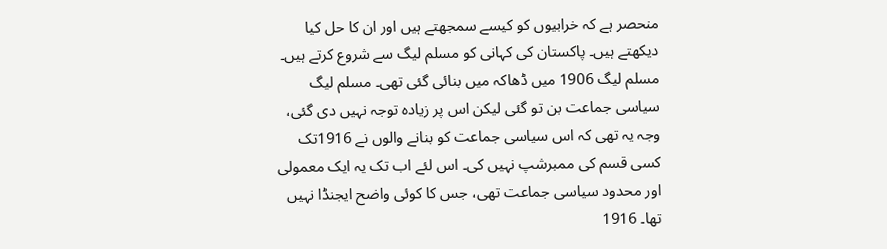منحصر ہے کہ خرابیوں کو کیسے سمجھتے ہیں اور ان کا حل کیا دیکھتے ہیں۔ پاکستان کی کہانی کو مسلم لیگ سے شروع کرتے ہیں۔ مسلم لیگ 1906 میں ڈھاکہ میں بنائی گئی تھی۔ مسلم لیگ سیاسی جماعت بن تو گئی لیکن اس پر زیادہ توجہ نہیں دی گئی، وجہ یہ تھی کہ اس سیاسی جماعت کو بنانے والوں نے 1916تک کسی قسم کی ممبرشپ نہیں کی۔ اس لئے اب تک یہ ایک معمولی اور محدود سیاسی جماعت تھی، جس کا کوئی واضح ایجنڈا نہیں تھا۔ 1916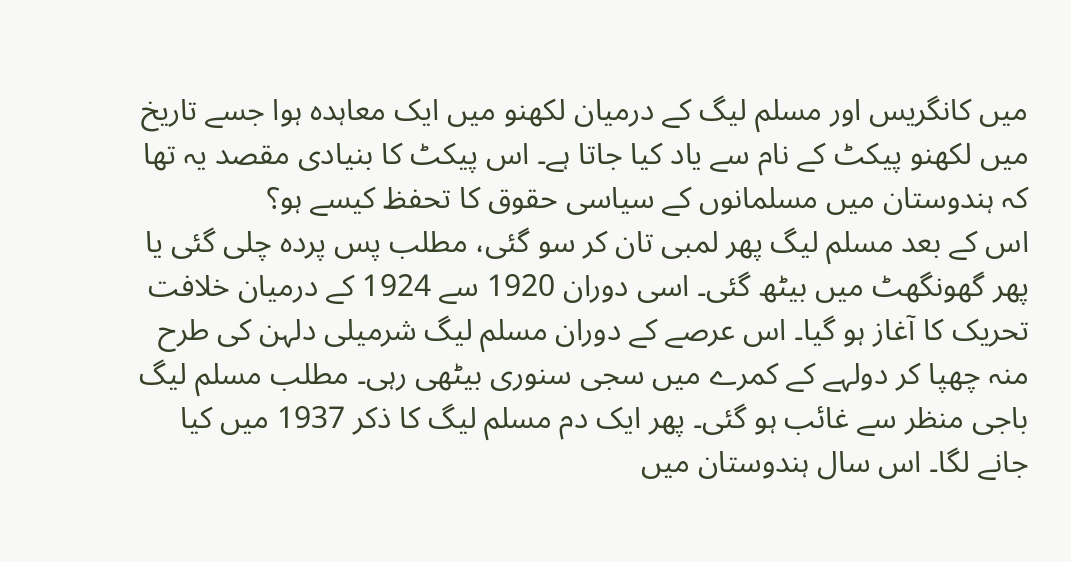میں کانگریس اور مسلم لیگ کے درمیان لکھنو میں ایک معاہدہ ہوا جسے تاریخ میں لکھنو پیکٹ کے نام سے یاد کیا جاتا ہے۔ اس پیکٹ کا بنیادی مقصد یہ تھا کہ ہندوستان میں مسلمانوں کے سیاسی حقوق کا تحفظ کیسے ہو؟
اس کے بعد مسلم لیگ پھر لمبی تان کر سو گئی، مطلب پس پردہ چلی گئی یا پھر گھونگھٹ میں بیٹھ گئی۔ اسی دوران 1920 سے 1924 کے درمیان خلافت تحریک کا آغاز ہو گیا۔ اس عرصے کے دوران مسلم لیگ شرمیلی دلہن کی طرح منہ چھپا کر دولہے کے کمرے میں سجی سنوری بیٹھی رہی۔ مطلب مسلم لیگ باجی منظر سے غائب ہو گئی۔ پھر ایک دم مسلم لیگ کا ذکر 1937 میں کیا جانے لگا۔ اس سال ہندوستان میں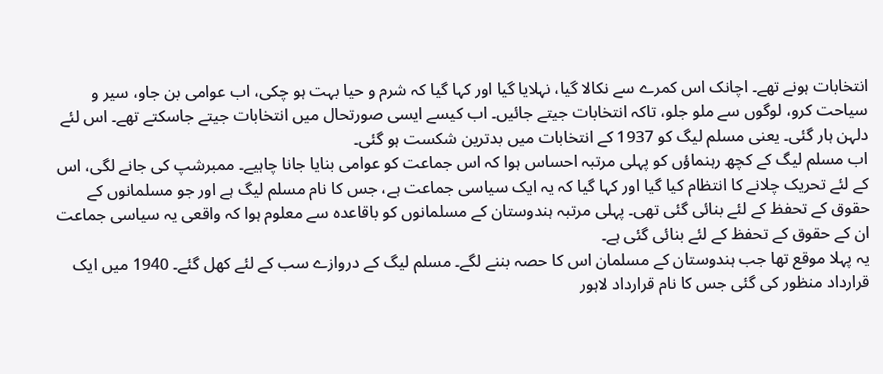انتخابات ہونے تھے۔ اچانک اس کمرے سے نکالا گیا، نہلایا گیا اور کہا گیا کہ شرم و حیا بہت ہو چکی، اب عوامی بن جاو، سیر و سیاحت کرو، لوگوں سے ملو جلو، تاکہ انتخابات جیتے جائیں۔ اب کیسے ایسی صورتحال میں انتخابات جیتے جاسکتے تھے۔ اس لئے دلہن ہار گئی۔ یعنی مسلم لیگ کو 1937 کے انتخابات میں بدترین شکست ہو گئی۔
اب مسلم لیگ کے کچھ رہنماؤں کو پہلی مرتبہ احساس ہوا کہ اس جماعت کو عوامی بنایا جانا چاہیے۔ ممبرشپ کی جانے لگی، اس کے لئے تحریک چلانے کا انتظام کیا گیا اور کہا گیا کہ یہ ایک سیاسی جماعت ہے، جس کا نام مسلم لیگ ہے اور جو مسلمانوں کے حقوق کے تحفظ کے لئے بنائی گئی تھی۔ پہلی مرتبہ ہندوستان کے مسلمانوں کو باقاعدہ سے معلوم ہوا کہ واقعی یہ سیاسی جماعت ان کے حقوق کے تحفظ کے لئے بنائی گئی ہے۔
یہ پہلا موقع تھا جب ہندوستان کے مسلمان اس کا حصہ بننے لگے۔ مسلم لیگ کے دروازے سب کے لئے کھل گئے۔ 1940 میں ایک قرارداد منظور کی گئی جس کا نام قرارداد لاہور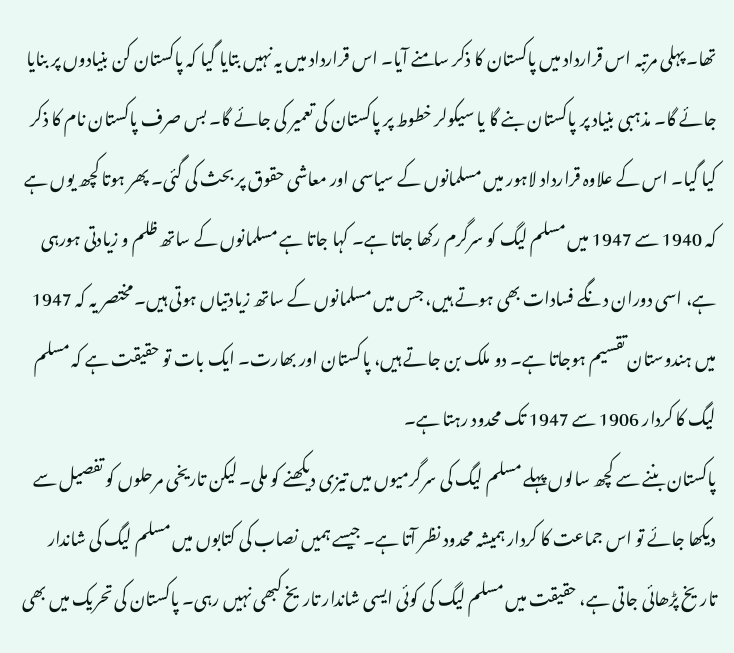تھا۔ پہلی مرتبہ اس قرارداد میں پاکستان کا ذکر سامنے آیا۔ اس قرارداد میں یہ نہیں بتایا گیا کہ پاکستان کن بنیادوں پر بنایا جائے گا۔ مذہبی بنیاد پر پاکستان بنے گا یا سیکولر خطوط پر پاکستان کی تعمیر کی جائے گا۔ بس صرف پاکستان نام کا ذکر کیا گیا۔ اس کے علاوہ قرارداد لاہور میں مسلمانوں کے سیاسی اور معاشی حقوق پر بحث کی گئی۔ پھر ہوتا کچھ یوں ہے کہ 1940 سے 1947 میں مسلم لیگ کو سرگرم رکھا جاتا ہے۔ کہا جاتا ہے مسلمانوں کے ساتھ ظلم و زیادتی ہورہی ہے، اسی دوران دنگے فسادات بھی ہوتے ہیں، جس میں مسلمانوں کے ساتھ زیادتیاں ہوتی ہیں۔ مختصر یہ کہ 1947 میں ہندوستان تقسیم ہوجاتا ہے۔ دو ملک بن جاتے ہیں، پاکستان اور بھارت۔ ایک بات تو حقیقت ہے کہ مسلم لیگ کا کردار 1906 سے 1947 تک محدود رہتا ہے۔
پاکستان بننے سے کچھ سالوں پہلے مسلم لیگ کی سرگرمیوں میں تیزی دیکھنے کو ملی۔ لیکن تاریخی مرحلوں کو تفصیل سے دیکھا جائے تو اس جماعت کا کردار ہمیشہ محدود نظر آتا ہے۔ جیسے ہمیں نصاب کی کتابوں میں مسلم لیگ کی شاندار تاریخ پڑھائی جاتی ہے، حقیقت میں مسلم لیگ کی کوئی ایسی شاندار تاریخ کبھی نہیں رہی۔ پاکستان کی تحریک میں بھی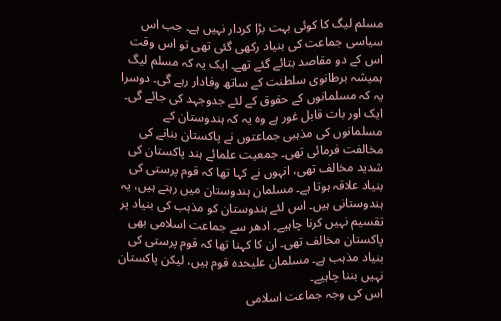مسلم لیگ کا کوئی بہت بڑا کردار نہیں ہے۔ جب اس سیاسی جماعت کی بنیاد رکھی گئی تھی تو اس وقت اس کے دو مقاصد بتائے گئے تھے۔ ایک یہ کہ مسلم لیگ ہمیشہ برطانوی سلطنت کے ساتھ وفادار رہے گی۔ دوسرا یہ کہ مسلمانوں کے حقوق کے لئے جدوجہد کی جائے گی۔
ایک اور بات قابل غور ہے وہ یہ کہ ہندوستان کے مسلمانوں کی مذہبی جماعتوں نے پاکستان بنانے کی مخالفت فرمائی تھی۔ جمعیت علمائے ہند پاکستان کی شدید مخالف تھی، انہوں نے کہا تھا کہ قوم پرستی کی بنیاد علاقہ ہوتا ہے۔ مسلمان ہندوستان میں رہتے ہیں، یہ ہندوستانی ہیں۔ اس لئے ہندوستان کو مذہب کی بنیاد پر تقسیم نہیں کرنا چاہیے۔ ادھر سے جماعت اسلامی بھی پاکستان مخالف تھی۔ ان کا کہنا تھا کہ قوم پرستی کی بنیاد مذہب ہے۔ مسلمان علیحدہ قوم ہیں، لیکن پاکستان نہیں بننا چاہیے۔
اس کی وجہ جماعت اسلامی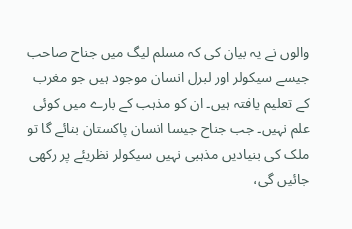والوں نے یہ بیان کی کہ مسلم لیگ میں جناح صاحب جیسے سیکولر اور لبرل انسان موجود ہیں جو مغرب کے تعلیم یافتہ ہیں۔ ان کو مذہب کے بارے میں کوئی علم نہیں۔ جب جناح جیسا انسان پاکستان بنائے گا تو ملک کی بنیادیں مذہبی نہیں سیکولر نظریئے پر رکھی جائیں گی،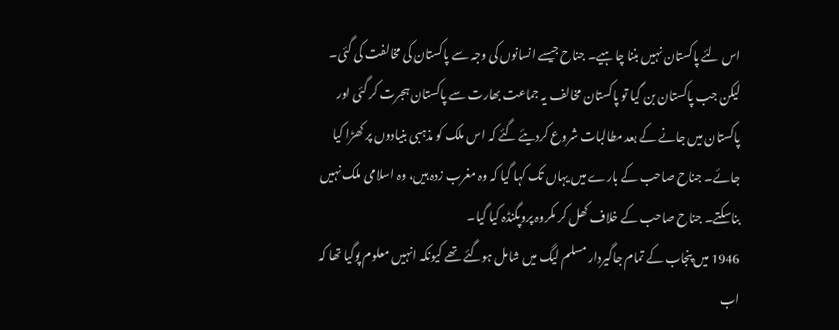اس لئے پاکستان نہیں بننا چاہیے۔ جناح جیسے انسانوں کی وجہ سے پاکستان کی مخالفت کی گئی۔ لیکن جب پاکستان بن گیا تو پاکستان مخالف یہ جماعت بھارت سے پاکستان ہجرت کر گئی اور پاکستان میں جانے کے بعد مطالبات شروع کردیئے گئے کہ اس ملک کو مذہبی بنیادوں پر کھڑا کیا جائے۔ جناح صاحب کے بارے میں یہاں تک کہا گیا کہ وہ مغرب زدہ ہیں، وہ اسلامی ملک نہیں بناسکتے۔ جناح صاحب کے خلاف کھل کر مکروہ پروپگنڈہ کیا گیا۔
1946 میں پنجاب کے تمام جاگیردار مسلم لیگ میں شامل ہوگئے تھے کیونکہ انہیں معلوم پوگیا تھا کہ اب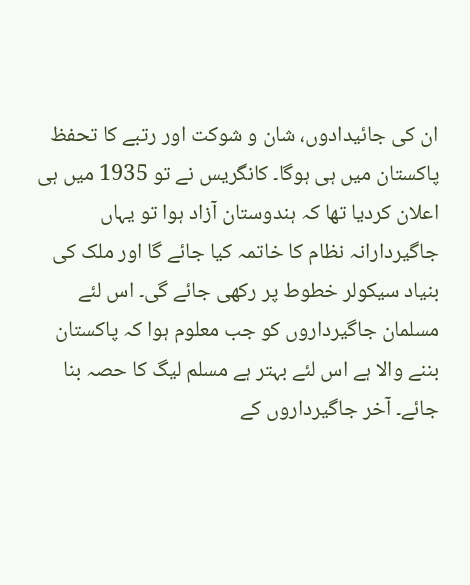ان کی جائیدادوں، شان و شوکت اور رتبے کا تحفظ پاکستان میں ہی ہوگا۔ کانگریس نے تو 1935 میں ہی اعلان کردیا تھا کہ ہندوستان آزاد ہوا تو یہاں جاگیردارانہ نظام کا خاتمہ کیا جائے گا اور ملک کی بنیاد سیکولر خطوط پر رکھی جائے گی۔ اس لئے مسلمان جاگیرداروں کو جب معلوم ہوا کہ پاکستان بننے والا ہے اس لئے بہتر ہے مسلم لیگ کا حصہ بنا جائے۔ آخر جاگیرداروں کے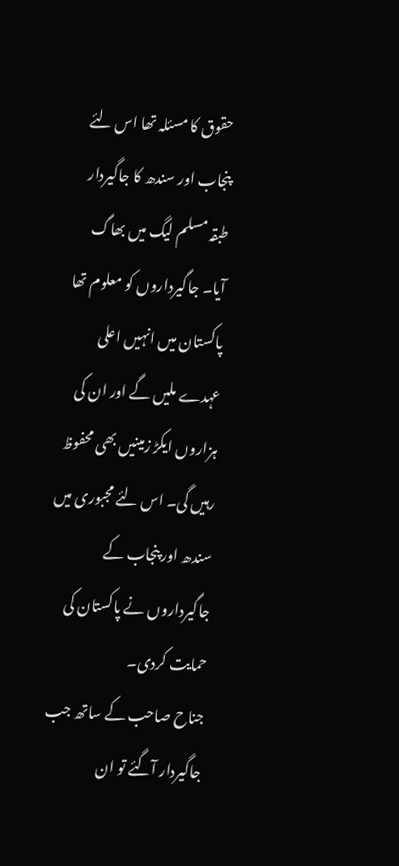حقوق کا مسئلہ تھا اس لئے پنجاب اور سندھ کا جاگیردار طبقہ مسلم لیگ میں بھاگ آیا۔ جاگیرداروں کو معلوم تھا پاکستان میں انہیں اعلی عہدے ملیں گے اور ان کی ہزاروں ایکڑ زمینیں بھی محفوظ رہیں گی۔ اس لئے مجبوری میں سندھ اور پنجاب کے جاگیرداروں نے پاکستان کی حمایت کردی۔
جناح صاحب کے ساتھ جب جاگیردار آگئے تو ان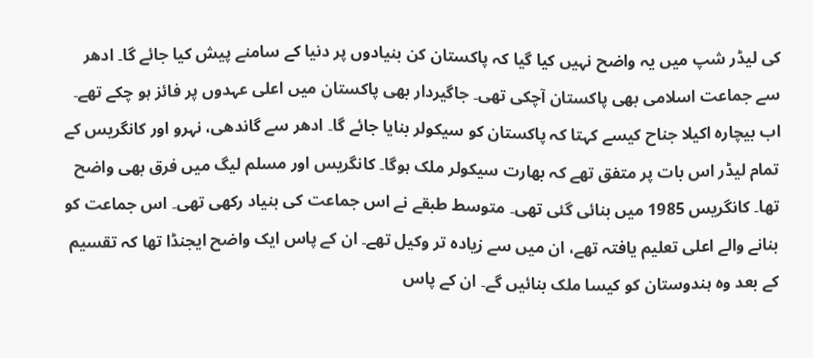کی لیڈر شپ میں یہ واضح نہیں کیا گیا کہ پاکستان کن بنیادوں پر دنیا کے سامنے پیش کیا جائے گا۔ ادھر سے جماعت اسلامی بھی پاکستان آچکی تھی۔ جاگیردار بھی پاکستان میں اعلی عہدوں پر فائز ہو چکے تھے۔ اب بیچارہ اکیلا جناح کیسے کہتا کہ پاکستان کو سیکولر بنایا جائے گا۔ ادھر سے گاندھی، نہرو اور کانگریس کے تمام لیڈر اس بات پر متفق تھے کہ بھارت سیکولر ملک ہوگا۔ کانگریس اور مسلم لیگ میں فرق بھی واضح تھا۔ کانگریس 1985 میں بنائی گئی تھی۔ متوسط طبقے نے اس جماعت کی بنیاد رکھی تھی۔ اس جماعت کو بنانے والے اعلی تعلیم یافتہ تھے، ان میں سے زیادہ تر وکیل تھے۔ ان کے پاس ایک واضح ایجنڈا تھا کہ تقسیم کے بعد وہ ہندوستان کو کیسا ملک بنائیں گے۔ ان کے پاس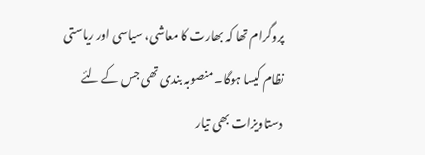پروگرام تھا کہ بھارت کا معاشی، سیاسی اور ریاستی نظام کیسا ہوگا۔ منصوبہ بندی تھی جس کے لئے دستاویزات بھی تیار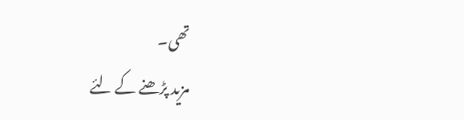تھی۔
مزید پڑھنے کے لئے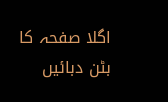اگلا صفحہ کا بٹن دبائیں